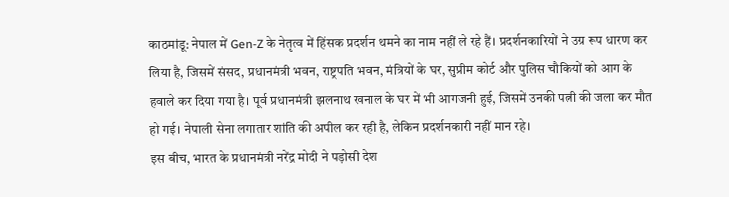काठमांडू: नेपाल में Gen-Z के नेतृत्व में हिंसक प्रदर्शन थमने का नाम नहीं ले रहे हैं। प्रदर्शनकारियों ने उग्र रूप धारण कर लिया है, जिसमें संसद, प्रधानमंत्री भवन, राष्ट्रपति भवन, मंत्रियों के घर, सुप्रीम कोर्ट और पुलिस चौकियों को आग के हवाले कर दिया गया है। पूर्व प्रधानमंत्री झलनाथ खनाल के घर में भी आगजनी हुई, जिसमें उनकी पत्नी की जला कर मौत हो गई। नेपाली सेना लगातार शांति की अपील कर रही है, लेकिन प्रदर्शनकारी नहीं मान रहे।
इस बीच, भारत के प्रधानमंत्री नरेंद्र मोदी ने पड़ोसी देश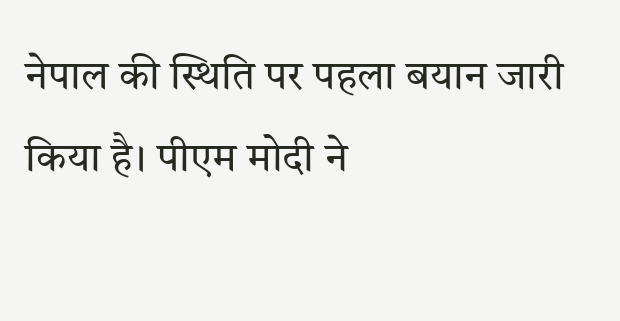नेपाल की स्थिति पर पहला बयान जारी किया है। पीएम मोदी ने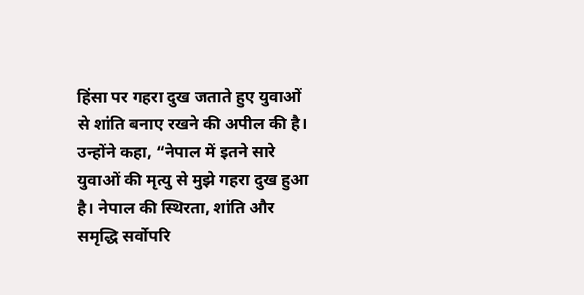हिंसा पर गहरा दुख जताते हुए युवाओं से शांति बनाए रखने की अपील की है। उन्होंने कहा, “नेपाल में इतने सारे युवाओं की मृत्यु से मुझे गहरा दुख हुआ है। नेपाल की स्थिरता, शांति और समृद्धि सर्वोपरि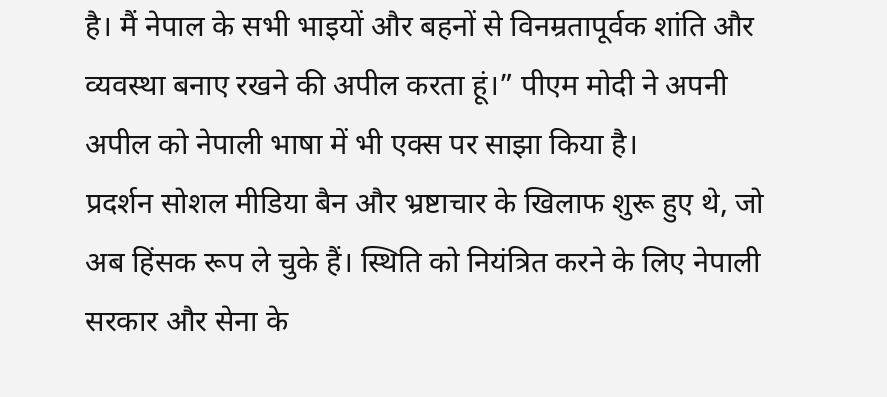है। मैं नेपाल के सभी भाइयों और बहनों से विनम्रतापूर्वक शांति और व्यवस्था बनाए रखने की अपील करता हूं।” पीएम मोदी ने अपनी अपील को नेपाली भाषा में भी एक्स पर साझा किया है।
प्रदर्शन सोशल मीडिया बैन और भ्रष्टाचार के खिलाफ शुरू हुए थे, जो अब हिंसक रूप ले चुके हैं। स्थिति को नियंत्रित करने के लिए नेपाली सरकार और सेना के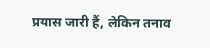प्रयास जारी हैं, लेकिन तनाव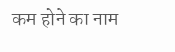कम होने का नाम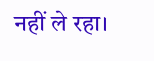नहीं ले रहा।